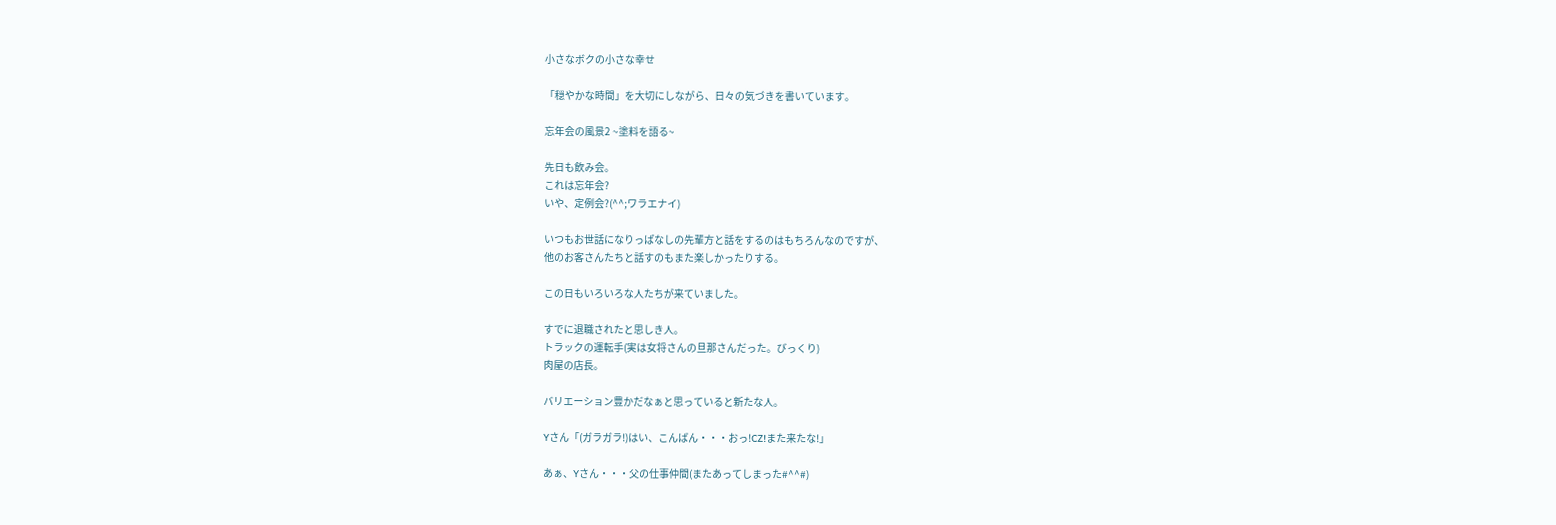小さなボクの小さな幸せ

「穏やかな時間」を大切にしながら、日々の気づきを書いています。

忘年会の風景2 ~塗料を語る~

先日も飲み会。
これは忘年会?
いや、定例会?(^^;ワラエナイ)

いつもお世話になりっぱなしの先輩方と話をするのはもちろんなのですが、
他のお客さんたちと話すのもまた楽しかったりする。

この日もいろいろな人たちが来ていました。

すでに退職されたと思しき人。
トラックの運転手(実は女将さんの旦那さんだった。びっくり)
肉屋の店長。

バリエーション豊かだなぁと思っていると新たな人。

Yさん「(ガラガラ!)はい、こんばん・・・おっ!CZ!また来たな!」

あぁ、Yさん・・・父の仕事仲間(またあってしまった#^^#)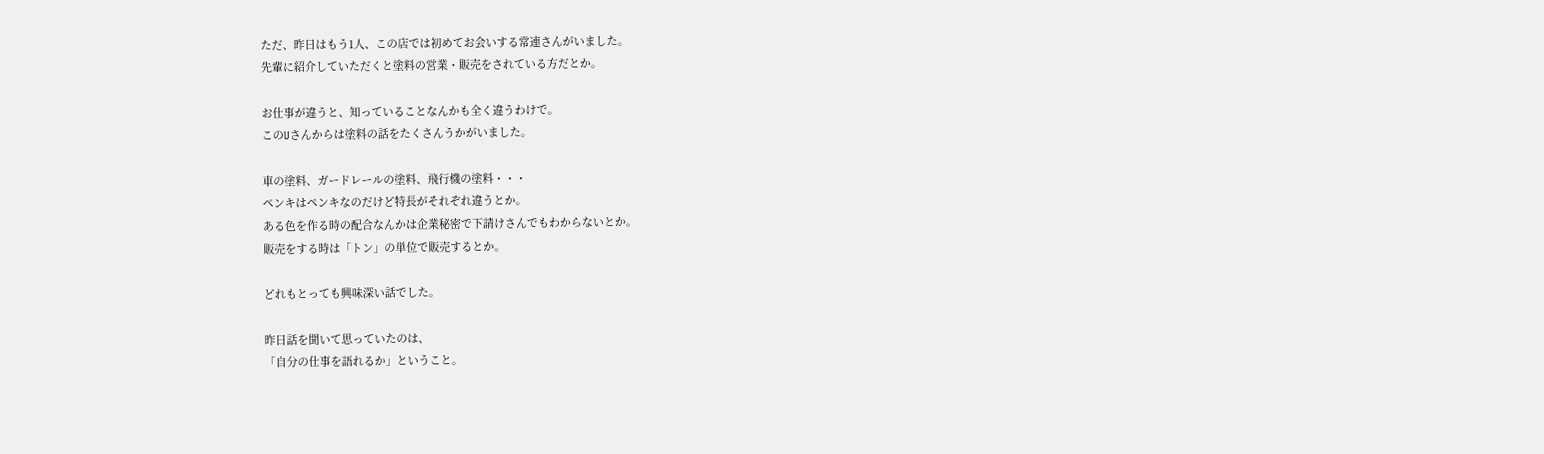ただ、昨日はもう1人、この店では初めてお会いする常連さんがいました。
先輩に紹介していただくと塗料の営業・販売をされている方だとか。

お仕事が違うと、知っていることなんかも全く違うわけで。
このUさんからは塗料の話をたくさんうかがいました。

車の塗料、ガードレールの塗料、飛行機の塗料・・・
ペンキはペンキなのだけど特長がそれぞれ違うとか。
ある色を作る時の配合なんかは企業秘密で下請けさんでもわからないとか。
販売をする時は「トン」の単位で販売するとか。

どれもとっても興味深い話でした。

昨日話を聞いて思っていたのは、
「自分の仕事を語れるか」ということ。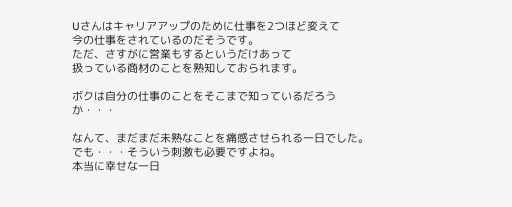Uさんはキャリアアップのために仕事を2つほど変えて
今の仕事をされているのだそうです。
ただ、さすがに営業もするというだけあって
扱っている商材のことを熟知しておられます。

ボクは自分の仕事のことをそこまで知っているだろうか・・・

なんて、まだまだ未熟なことを痛感させられる一日でした。
でも・・・そういう刺激も必要ですよね。
本当に幸せな一日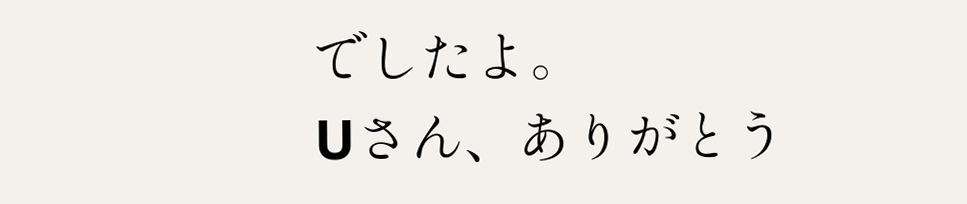でしたよ。
Uさん、ありがとう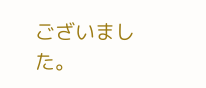ございました。